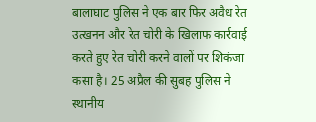बालाघाट पुलिस ने एक बार फिर अवैध रेत उत्खनन और रेत चोरी के खिलाफ कार्रवाई करते हुए रेत चोरी करने वालों पर शिकंजा कसा है। 25 अप्रैल की सुबह पुलिस ने स्थानीय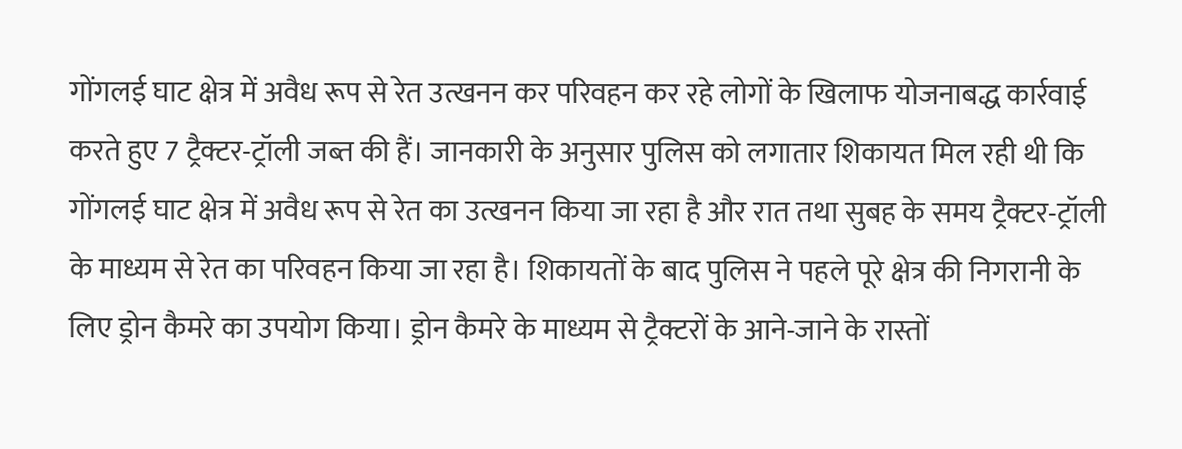गोंगलई घाट क्षेत्र में अवैध रूप से रेत उत्खनन कर परिवहन कर रहे लोगों के खिलाफ योजनाबद्ध कार्रवाई करते हुए 7 ट्रैक्टर-ट्रॉली जब्त की हैं। जानकारी के अनुसार पुलिस को लगातार शिकायत मिल रही थी कि गोंगलई घाट क्षेत्र में अवैध रूप से रेत का उत्खनन किया जा रहा है और रात तथा सुबह के समय ट्रैक्टर-ट्रॉली के माध्यम से रेत का परिवहन किया जा रहा है। शिकायतों के बाद पुलिस ने पहले पूरे क्षेत्र की निगरानी के लिए ड्रोन कैमरे का उपयोग किया। ड्रोन कैमरे के माध्यम से ट्रैक्टरों के आने-जाने के रास्तों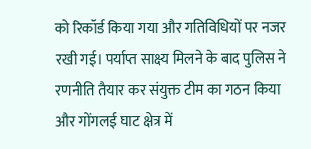को रिकॉर्ड किया गया और गतिविधियों पर नजर रखी गई। पर्याप्त साक्ष्य मिलने के बाद पुलिस ने रणनीति तैयार कर संयुक्त टीम का गठन किया और गोंगलई घाट क्षेत्र में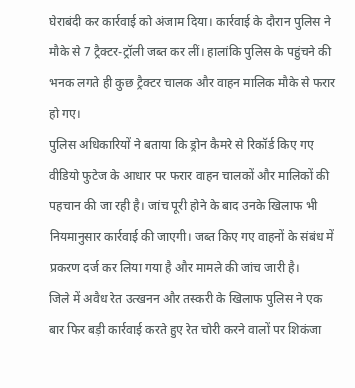घेराबंदी कर कार्रवाई को अंजाम दिया। कार्रवाई के दौरान पुलिस ने मौके से 7 ट्रैक्टर-ट्रॉली जब्त कर लीं। हालांकि पुलिस के पहुंचने की भनक लगते ही कुछ ट्रैक्टर चालक और वाहन मालिक मौके से फरार हो गए।
पुलिस अधिकारियों ने बताया कि ड्रोन कैमरे से रिकॉर्ड किए गए वीडियो फुटेज के आधार पर फरार वाहन चालकों और मालिकों की पहचान की जा रही है। जांच पूरी होने के बाद उनके खिलाफ भी नियमानुसार कार्रवाई की जाएगी। जब्त किए गए वाहनों के संबंध में प्रकरण दर्ज कर लिया गया है और मामले की जांच जारी है।
जिले में अवैध रेत उत्खनन और तस्करी के खिलाफ पुलिस ने एक बार फिर बड़ी कार्रवाई करते हुए रेत चोरी करने वालों पर शिकंजा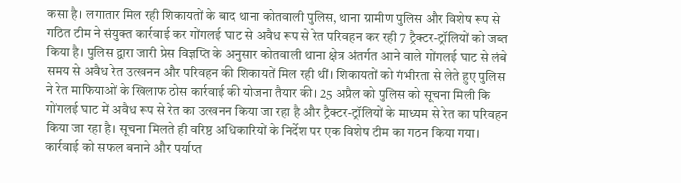कसा है। लगातार मिल रही शिकायतों के बाद थाना कोतवाली पुलिस, थाना ग्रामीण पुलिस और विशेष रूप से गठित टीम ने संयुक्त कार्रवाई कर गोंगलई घाट से अवैध रूप से रेत परिवहन कर रही 7 ट्रैक्टर-ट्रॉलियों को जब्त किया है। पुलिस द्वारा जारी प्रेस विज्ञप्ति के अनुसार कोतवाली थाना क्षेत्र अंतर्गत आने वाले गोंगलई घाट से लंबे समय से अवैध रेत उत्खनन और परिवहन की शिकायतें मिल रही थीं। शिकायतों को गंभीरता से लेते हुए पुलिस ने रेत माफियाओं के खिलाफ ठोस कार्रवाई की योजना तैयार की। 25 अप्रैल को पुलिस को सूचना मिली कि गोंगलई घाट में अवैध रूप से रेत का उत्खनन किया जा रहा है और ट्रैक्टर-ट्रॉलियों के माध्यम से रेत का परिवहन किया जा रहा है। सूचना मिलते ही वरिष्ठ अधिकारियों के निर्देश पर एक विशेष टीम का गठन किया गया। कार्रवाई को सफल बनाने और पर्याप्त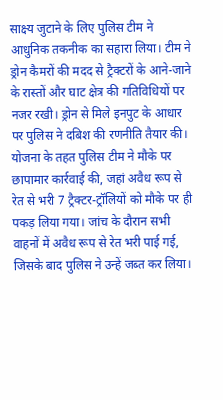साक्ष्य जुटाने के लिए पुलिस टीम ने आधुनिक तकनीक का सहारा लिया। टीम ने ड्रोन कैमरों की मदद से ट्रैक्टरों के आने-जाने के रास्तों और घाट क्षेत्र की गतिविधियों पर नजर रखी। ड्रोन से मिले इनपुट के आधार पर पुलिस ने दबिश की रणनीति तैयार की। योजना के तहत पुलिस टीम ने मौके पर छापामार कार्रवाई की, जहां अवैध रूप से रेत से भरी 7 ट्रैक्टर-ट्रॉलियों को मौके पर ही पकड़ लिया गया। जांच के दौरान सभी वाहनों में अवैध रूप से रेत भरी पाई गई, जिसके बाद पुलिस ने उन्हें जब्त कर लिया।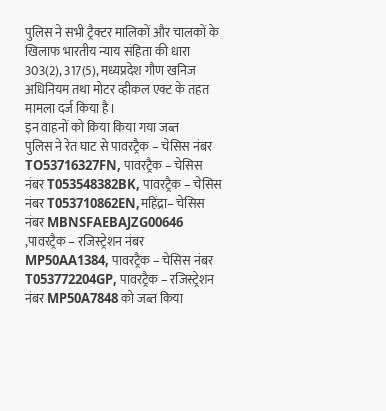पुलिस ने सभी ट्रैक्टर मालिकों और चालकों के खिलाफ भारतीय न्याय संहिता की धारा 303(2), 317(5), मध्यप्रदेश गौण खनिज अधिनियम तथा मोटर व्हीकल एक्ट के तहत मामला दर्ज किया है।
इन वाहनों को किया किया गया जब्त
पुलिस ने रेत घाट से पावरट्रैक – चेसिस नंबर TO53716327FN, पावरट्रैक – चेसिस नंबर T053548382BK, पावरट्रैक – चेसिस नंबर T053710862EN,महिंद्रा– चेसिस नंबर MBNSFAEBAJZG00646 ,पावरट्रैक – रजिस्ट्रेशन नंबर MP50AA1384, पावरट्रैक – चेसिस नंबर T053772204GP, पावरट्रैक – रजिस्ट्रेशन नंबर MP50A7848 को जब्त किया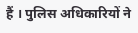हैं । पुलिस अधिकारियों ने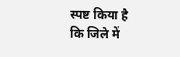स्पष्ट किया है कि जिले में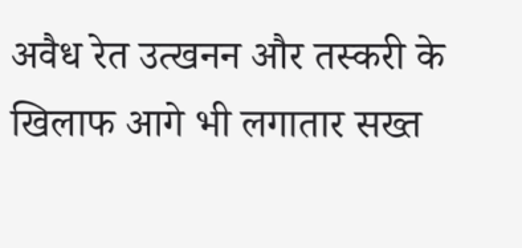अवैध रेत उत्खनन और तस्करी के खिलाफ आगे भी लगातार सख्त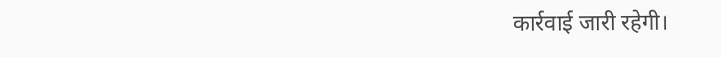कार्रवाई जारी रहेगी।